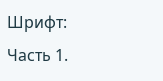Шрифт:
Часть 1.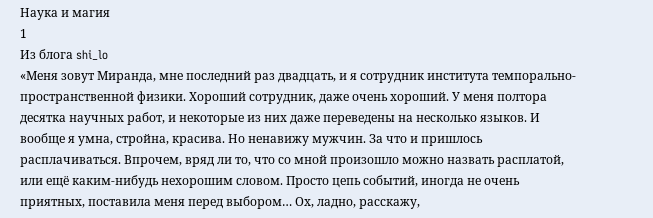Наука и магия
1
Из блога shi_lo
«Меня зовут Миранда, мне последний раз двадцать, и я сотрудник института темпорально-пространственной физики. Хороший сотрудник, даже очень хороший. У меня полтора десятка научных работ, и некоторые из них даже переведены на несколько языков. И вообще я умна, стройна, красива. Но ненавижу мужчин. За что и пришлось расплачиваться. Впрочем, вряд ли то, что со мной произошло можно назвать расплатой, или ещё каким-нибудь нехорошим словом. Просто цепь событий, иногда не очень приятных, поставила меня перед выбором… Ох, ладно, расскажу,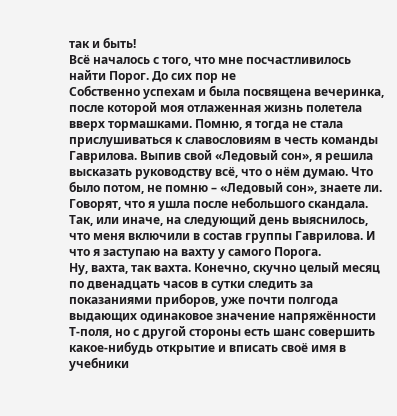так и быть!
Всё началось с того, что мне посчастливилось найти Порог. До сих пор не
Собственно успехам и была посвящена вечеринка, после которой моя отлаженная жизнь полетела вверх тормашками. Помню, я тогда не стала прислушиваться к славословиям в честь команды Гаврилова. Выпив свой «Ледовый сон», я решила высказать руководству всё, что о нём думаю. Что было потом, не помню – «Ледовый сон», знаете ли. Говорят, что я ушла после небольшого скандала. Так, или иначе, на следующий день выяснилось, что меня включили в состав группы Гаврилова. И что я заступаю на вахту у самого Порога.
Ну, вахта, так вахта. Конечно, скучно целый месяц по двенадцать часов в сутки следить за показаниями приборов, уже почти полгода выдающих одинаковое значение напряжённости Т-поля, но с другой стороны есть шанс совершить какое-нибудь открытие и вписать своё имя в учебники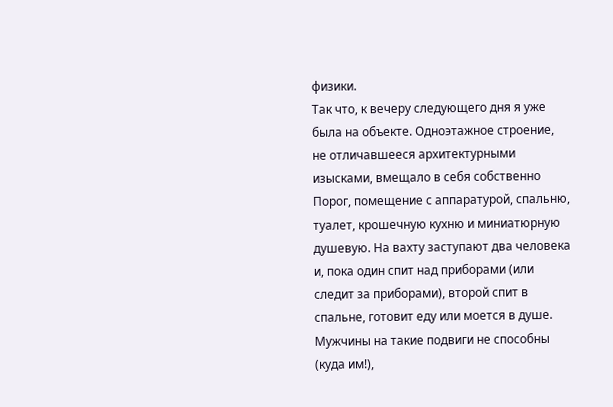физики.
Так что, к вечеру следующего дня я уже была на объекте. Одноэтажное строение, не отличавшееся архитектурными изысками, вмещало в себя собственно Порог, помещение с аппаратурой, спальню, туалет, крошечную кухню и миниатюрную душевую. На вахту заступают два человека и, пока один спит над приборами (или следит за приборами), второй спит в спальне, готовит еду или моется в душе. Мужчины на такие подвиги не способны (куда им!),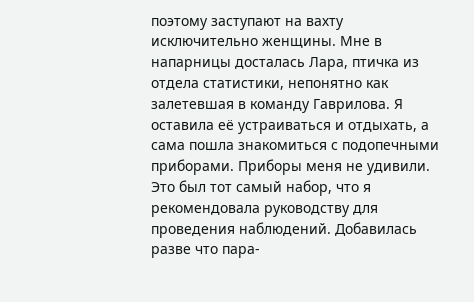поэтому заступают на вахту исключительно женщины. Мне в напарницы досталась Лара, птичка из отдела статистики, непонятно как залетевшая в команду Гаврилова. Я оставила её устраиваться и отдыхать, а сама пошла знакомиться с подопечными приборами. Приборы меня не удивили. Это был тот самый набор, что я рекомендовала руководству для проведения наблюдений. Добавилась разве что пара-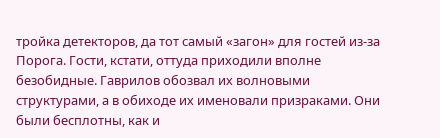тройка детекторов, да тот самый «загон» для гостей из-за Порога. Гости, кстати, оттуда приходили вполне безобидные. Гаврилов обозвал их волновыми структурами, а в обиходе их именовали призраками. Они были бесплотны, как и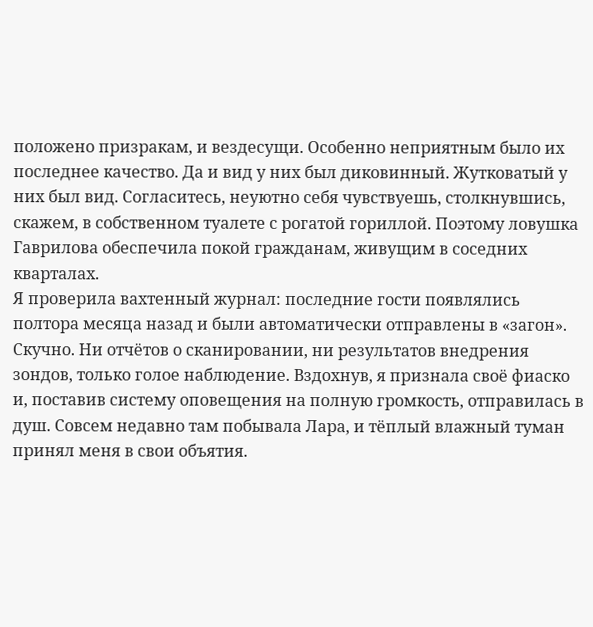положено призракам, и вездесущи. Особенно неприятным было их последнее качество. Да и вид у них был диковинный. Жутковатый у них был вид. Согласитесь, неуютно себя чувствуешь, столкнувшись, скажем, в собственном туалете с рогатой гориллой. Поэтому ловушка Гаврилова обеспечила покой гражданам, живущим в соседних кварталах.
Я проверила вахтенный журнал: последние гости появлялись полтора месяца назад и были автоматически отправлены в «загон». Скучно. Ни отчётов о сканировании, ни результатов внедрения зондов, только голое наблюдение. Вздохнув, я признала своё фиаско и, поставив систему оповещения на полную громкость, отправилась в душ. Совсем недавно там побывала Лара, и тёплый влажный туман принял меня в свои объятия.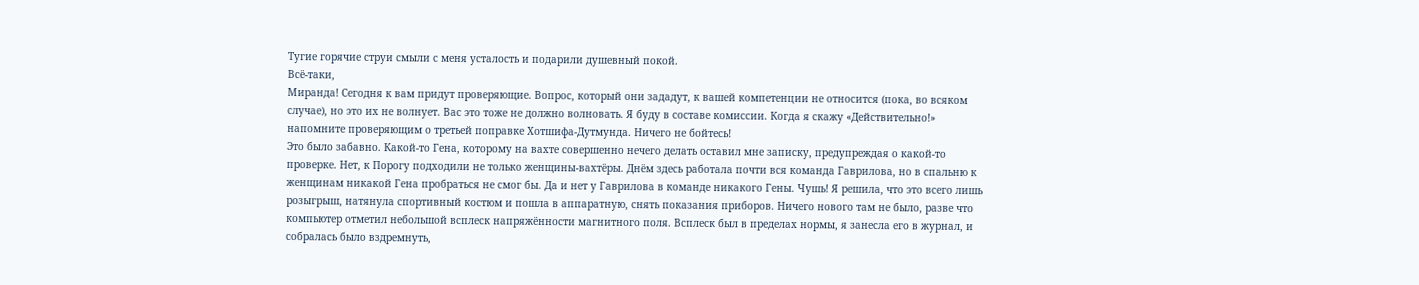Тугие горячие струи смыли с меня усталость и подарили душевный покой.
Всё-таки,
Миранда! Сегодня к вам придут проверяющие. Вопрос, который они зададут, к вашей компетенции не относится (пока, во всяком случае), но это их не волнует. Вас это тоже не должно волновать. Я буду в составе комиссии. Когда я скажу «Действительно!» напомните проверяющим о третьей поправке Хотшифа-Дутмунда. Ничего не бойтесь!
Это было забавно. Какой-то Гена, которому на вахте совершенно нечего делать оставил мне записку, предупреждая о какой-то проверке. Нет, к Порогу подходили не только женщины-вахтёры. Днём здесь работала почти вся команда Гаврилова, но в спальню к женщинам никакой Гена пробраться не смог бы. Да и нет у Гаврилова в команде никакого Гены. Чушь! Я решила, что это всего лишь розыгрыш, натянула спортивный костюм и пошла в аппаратную, снять показания приборов. Ничего нового там не было, разве что компьютер отметил небольшой всплеск напряжённости магнитного поля. Всплеск был в пределах нормы, я занесла его в журнал, и собралась было вздремнуть,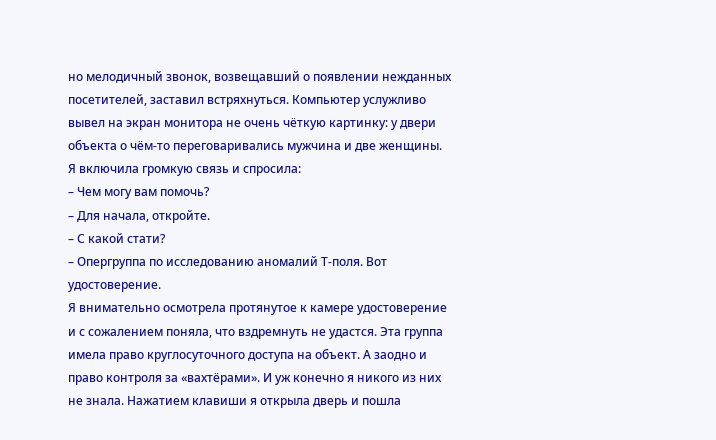но мелодичный звонок, возвещавший о появлении нежданных посетителей, заставил встряхнуться. Компьютер услужливо вывел на экран монитора не очень чёткую картинку: у двери объекта о чём-то переговаривались мужчина и две женщины.
Я включила громкую связь и спросила:
– Чем могу вам помочь?
– Для начала, откройте.
– С какой стати?
– Опергруппа по исследованию аномалий Т-поля. Вот удостоверение.
Я внимательно осмотрела протянутое к камере удостоверение и с сожалением поняла, что вздремнуть не удастся. Эта группа имела право круглосуточного доступа на объект. А заодно и право контроля за «вахтёрами». И уж конечно я никого из них не знала. Нажатием клавиши я открыла дверь и пошла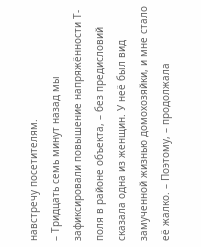навстречу посетителям.
– Тридцать семь минут назад мы зафиксировали повышение напряжённости Т-поля в районе объекта, – без предисловий сказала одна из женщин. У неё был вид замученной жизнью домохозяйки, и мне стало её жалко. – Поэтому, – продолжала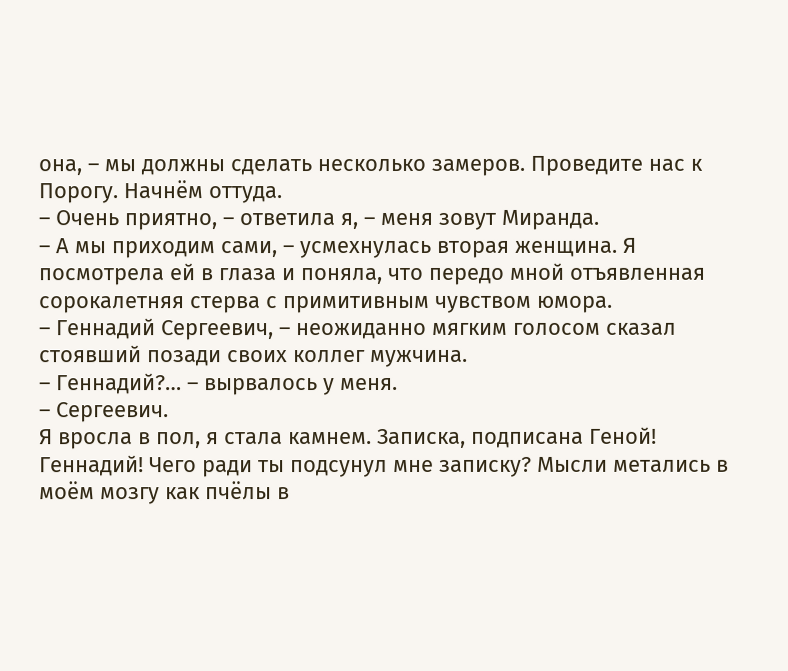она, – мы должны сделать несколько замеров. Проведите нас к Порогу. Начнём оттуда.
– Очень приятно, – ответила я, – меня зовут Миранда.
– А мы приходим сами, – усмехнулась вторая женщина. Я посмотрела ей в глаза и поняла, что передо мной отъявленная сорокалетняя стерва с примитивным чувством юмора.
– Геннадий Сергеевич, – неожиданно мягким голосом сказал стоявший позади своих коллег мужчина.
– Геннадий?… – вырвалось у меня.
– Сергеевич.
Я вросла в пол, я стала камнем. Записка, подписана Геной! Геннадий! Чего ради ты подсунул мне записку? Мысли метались в моём мозгу как пчёлы в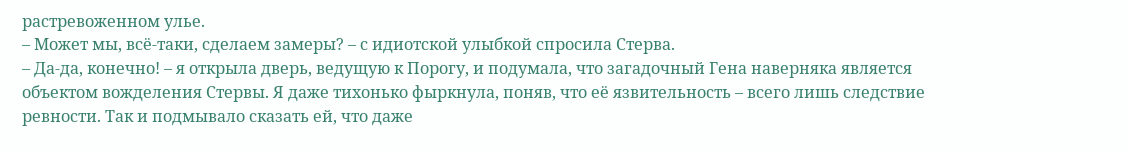растревоженном улье.
– Может мы, всё-таки, сделаем замеры? – с идиотской улыбкой спросила Стерва.
– Да-да, конечно! – я открыла дверь, ведущую к Порогу, и подумала, что загадочный Гена наверняка является объектом вожделения Стервы. Я даже тихонько фыркнула, поняв, что её язвительность – всего лишь следствие ревности. Так и подмывало сказать ей, что даже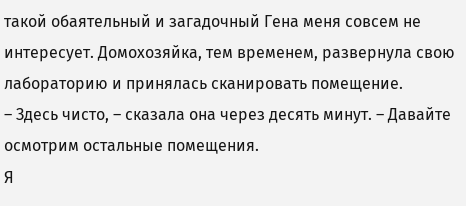такой обаятельный и загадочный Гена меня совсем не интересует. Домохозяйка, тем временем, развернула свою лабораторию и принялась сканировать помещение.
– Здесь чисто, – сказала она через десять минут. – Давайте осмотрим остальные помещения.
Я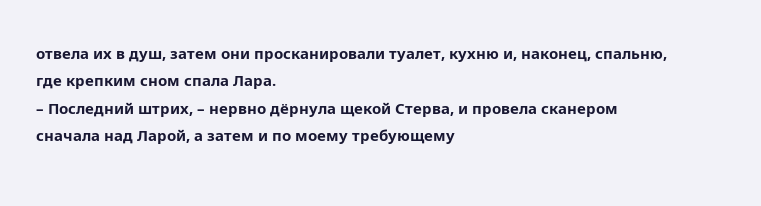отвела их в душ, затем они просканировали туалет, кухню и, наконец, спальню, где крепким сном спала Лара.
– Последний штрих, – нервно дёрнула щекой Стерва, и провела сканером сначала над Ларой, а затем и по моему требующему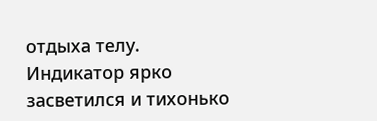отдыха телу. Индикатор ярко засветился и тихонько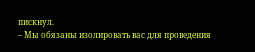пискнул.
– Мы обязаны изолировать вас для проведения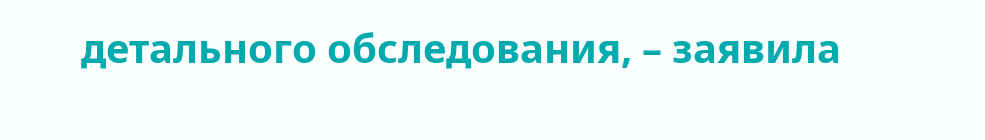детального обследования, – заявила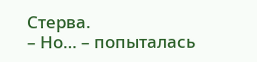Стерва.
– Но… – попыталась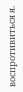воспротивиться я.